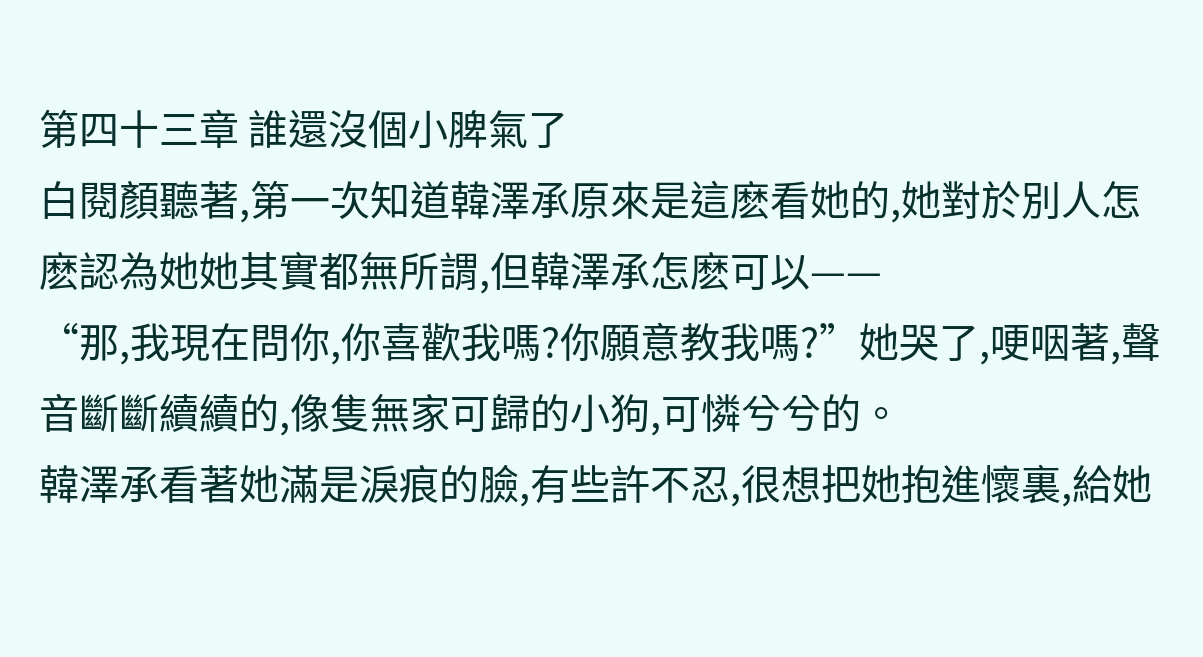第四十三章 誰還沒個小脾氣了
白閱顏聽著,第一次知道韓澤承原來是這麽看她的,她對於別人怎麽認為她她其實都無所謂,但韓澤承怎麽可以——
“那,我現在問你,你喜歡我嗎?你願意教我嗎?”她哭了,哽咽著,聲音斷斷續續的,像隻無家可歸的小狗,可憐兮兮的。
韓澤承看著她滿是淚痕的臉,有些許不忍,很想把她抱進懷裏,給她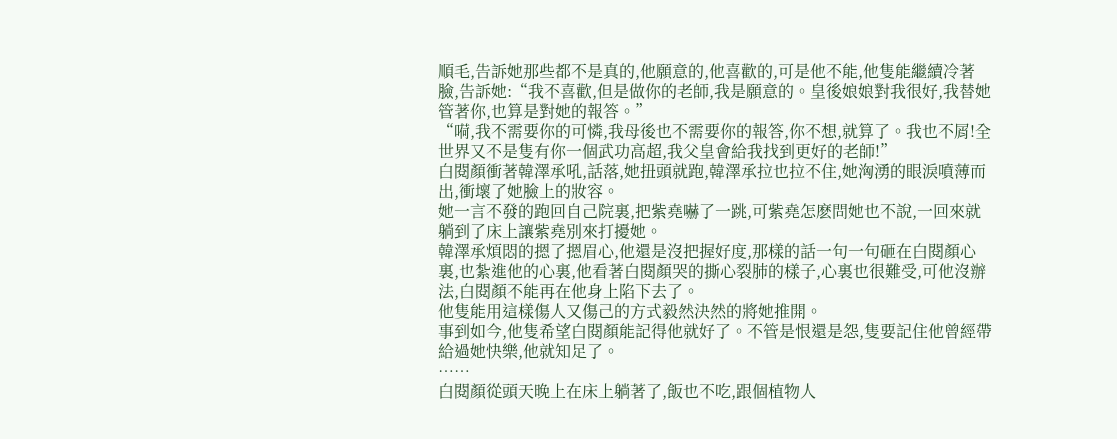順毛,告訴她那些都不是真的,他願意的,他喜歡的,可是他不能,他隻能繼續冷著臉,告訴她:“我不喜歡,但是做你的老師,我是願意的。皇後娘娘對我很好,我替她管著你,也算是對她的報答。”
“嗬,我不需要你的可憐,我母後也不需要你的報答,你不想,就算了。我也不屑!全世界又不是隻有你一個武功高超,我父皇會給我找到更好的老師!”
白閱顏衝著韓澤承吼,話落,她扭頭就跑,韓澤承拉也拉不住,她洶湧的眼淚噴薄而出,衝壞了她臉上的妝容。
她一言不發的跑回自己院裏,把紫堯嚇了一跳,可紫堯怎麽問她也不說,一回來就躺到了床上讓紫堯別來打擾她。
韓澤承煩悶的摁了摁眉心,他還是沒把握好度,那樣的話一句一句砸在白閱顏心裏,也紮進他的心裏,他看著白閱顏哭的撕心裂肺的樣子,心裏也很難受,可他沒辦法,白閱顏不能再在他身上陷下去了。
他隻能用這樣傷人又傷己的方式毅然決然的將她推開。
事到如今,他隻希望白閱顏能記得他就好了。不管是恨還是怨,隻要記住他曾經帶給過她快樂,他就知足了。
……
白閱顏從頭天晚上在床上躺著了,飯也不吃,跟個植物人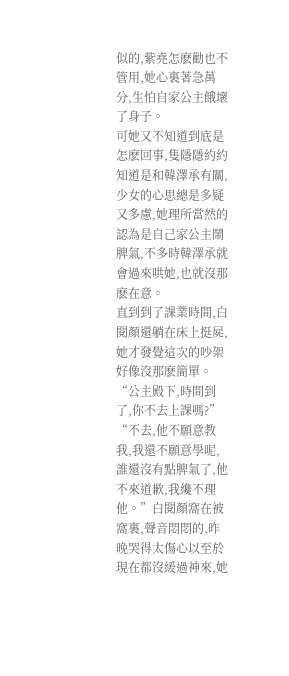似的,紫堯怎麽勸也不管用,她心裏著急萬分,生怕自家公主餓壞了身子。
可她又不知道到底是怎麽回事,隻隱隱約約知道是和韓澤承有關,少女的心思總是多疑又多慮,她理所當然的認為是自己家公主鬧脾氣,不多時韓澤承就會過來哄她,也就沒那麽在意。
直到到了課業時間,白閱顏還躺在床上挺屍,她才發覺這次的吵架好像沒那麽簡單。
“公主殿下,時間到了,你不去上課嗎?”
“不去,他不願意教我,我還不願意學呢,誰還沒有點脾氣了,他不來道歉,我纔不理他。”白閱顏窩在被窩裏,聲音悶悶的,昨晚哭得太傷心以至於現在都沒緩過神來,她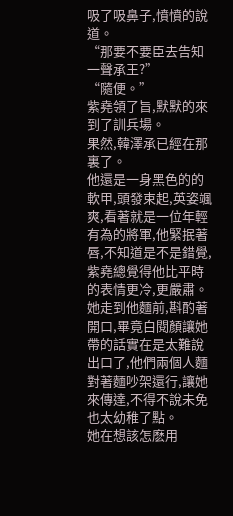吸了吸鼻子,憤憤的說道。
“那要不要臣去告知一聲承王?”
“隨便。”
紫堯領了旨,默默的來到了訓兵場。
果然,韓澤承已經在那裏了。
他還是一身黑色的的軟甲,頭發束起,英姿颯爽,看著就是一位年輕有為的將軍,他緊抿著唇,不知道是不是錯覺,紫堯總覺得他比平時的表情更冷,更嚴肅。
她走到他麵前,斟酌著開口,畢竟白閱顏讓她帶的話實在是太難說出口了,他們兩個人麵對著麵吵架還行,讓她來傳達,不得不說未免也太幼稚了點。
她在想該怎麽用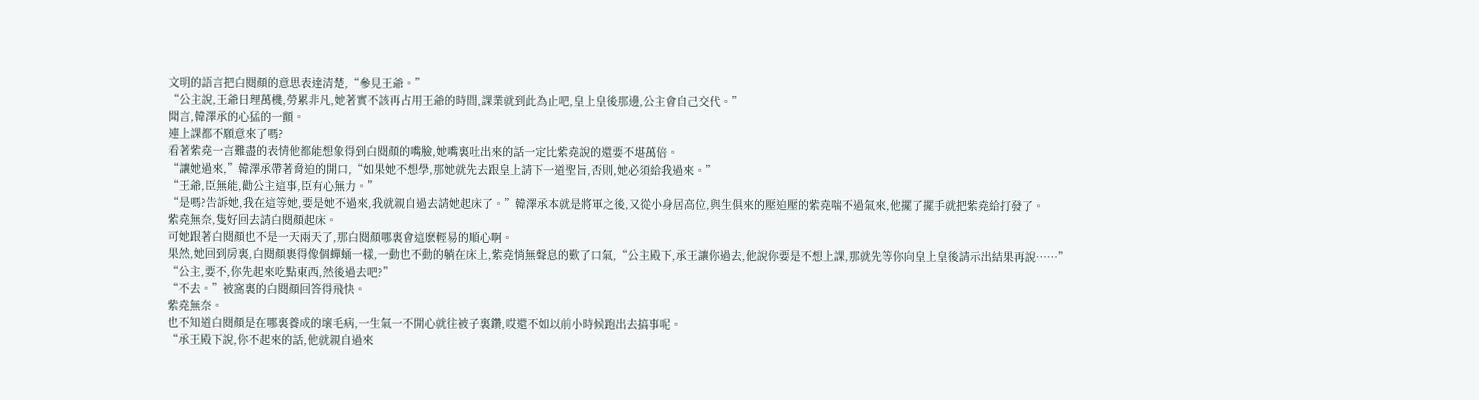文明的語言把白閱顏的意思表達清楚,“參見王爺。”
“公主說,王爺日理萬機,勞累非凡,她著實不該再占用王爺的時間,課業就到此為止吧,皇上皇後那邊,公主會自己交代。”
聞言,韓澤承的心猛的一顫。
連上課都不願意來了嗎?
看著紫堯一言難盡的表情他都能想象得到白閱顏的嘴臉,她嘴裏吐出來的話一定比紫堯說的還要不堪萬倍。
“讓她過來,”韓澤承帶著脅迫的開口,“如果她不想學,那她就先去跟皇上請下一道聖旨,否則,她必須給我過來。”
“王爺,臣無能,勸公主這事,臣有心無力。”
“是嗎?告訴她,我在這等她,要是她不過來,我就親自過去請她起床了。”韓澤承本就是將軍之後,又從小身居高位,與生俱來的壓迫壓的紫堯喘不過氣來,他擺了擺手就把紫堯給打發了。
紫堯無奈,隻好回去請白閱顏起床。
可她跟著白閱顏也不是一天兩天了,那白閱顏哪裏會這麽輕易的順心啊。
果然,她回到房裏,白閱顏裹得像個蟬蛹一樣,一動也不動的躺在床上,紫堯悄無聲息的歎了口氣,“公主殿下,承王讓你過去,他說你要是不想上課,那就先等你向皇上皇後請示出結果再說……”
“公主,要不,你先起來吃點東西,然後過去吧?”
“不去。”被窩裏的白閱顏回答得飛快。
紫堯無奈。
也不知道白閱顏是在哪裏養成的壞毛病,一生氣一不開心就往被子裏鑽,哎還不如以前小時候跑出去搞事呢。
“承王殿下說,你不起來的話,他就親自過來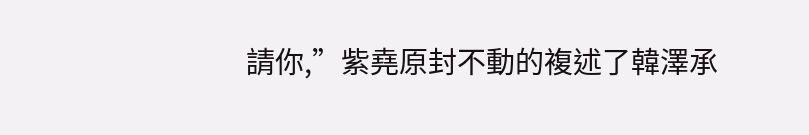請你,”紫堯原封不動的複述了韓澤承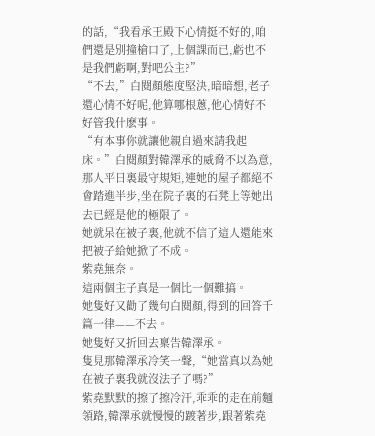的話,“我看承王殿下心情挺不好的,咱們還是別撞槍口了,上個課而已,虧也不是我們虧啊,對吧公主?”
“不去,”白閱顏態度堅決,暗暗想,老子還心情不好呢,他算哪根蔥,他心情好不好管我什麽事。
“有本事你就讓他親自過來請我起床。”白閱顏對韓澤承的威脅不以為意,那人平日裏最守規矩,連她的屋子都絕不會踏進半步,坐在院子裏的石凳上等她出去已經是他的極限了。
她就呆在被子裏,他就不信了這人還能來把被子給她掀了不成。
紫堯無奈。
這兩個主子真是一個比一個難搞。
她隻好又勸了幾句白閱顏,得到的回答千篇一律——不去。
她隻好又折回去稟告韓澤承。
隻見那韓澤承冷笑一聲,“她當真以為她在被子裏我就沒法子了嗎?”
紫堯默默的擦了擦冷汗,乖乖的走在前麵領路,韓澤承就慢慢的踱著步,跟著紫堯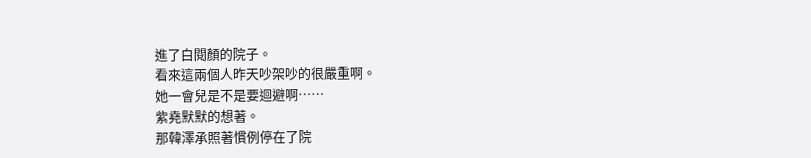進了白閱顏的院子。
看來這兩個人昨天吵架吵的很嚴重啊。
她一會兒是不是要迴避啊……
紫堯默默的想著。
那韓澤承照著慣例停在了院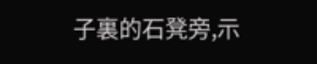子裏的石凳旁,示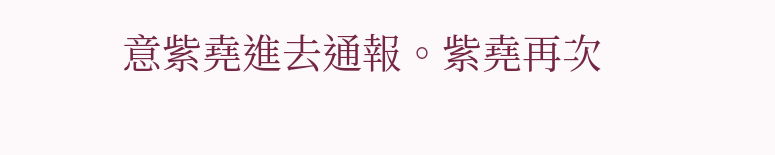意紫堯進去通報。紫堯再次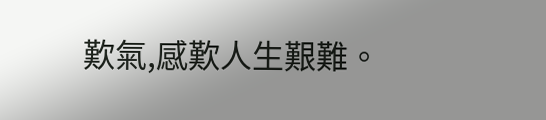歎氣,感歎人生艱難。